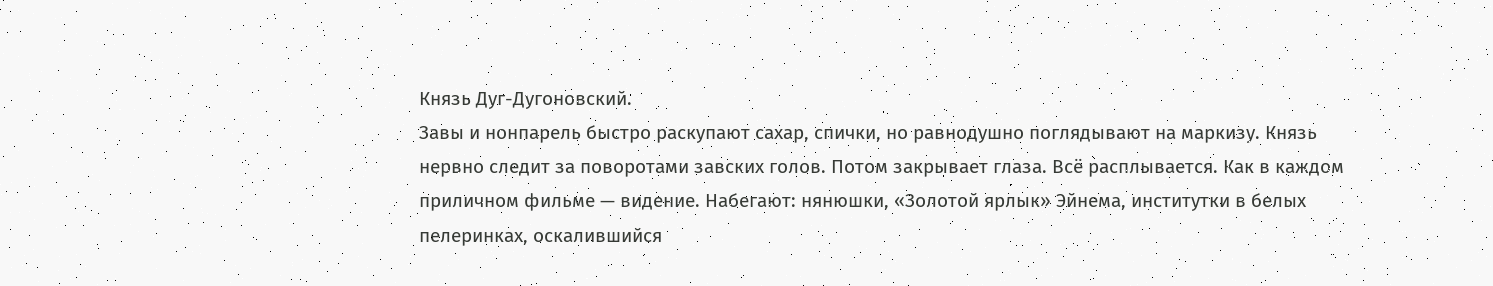Князь Дуг-Дугоновский.
Завы и нонпарель быстро раскупают сахар, спички, но равнодушно поглядывают на маркизу. Князь нервно следит за поворотами завских голов. Потом закрывает глаза. Всё расплывается. Как в каждом приличном фильме — видение. Набегают: нянюшки, «Золотой ярлык» Эйнема, институтки в белых пелеринках, оскалившийся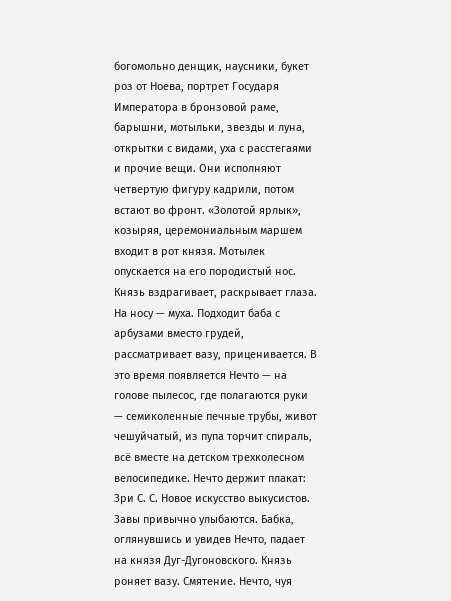богомольно денщик, наусники, букет роз от Ноева, портрет Государя Императора в бронзовой раме, барышни, мотыльки, звезды и луна, открытки с видами, уха с расстегаями и прочие вещи. Они исполняют четвертую фигуру кадрили, потом встают во фронт. «Золотой ярлык», козыряя, церемониальным маршем входит в рот князя. Мотылек опускается на его породистый нос. Князь вздрагивает, раскрывает глаза. На носу — муха. Подходит баба с арбузами вместо грудей, рассматривает вазу, приценивается. В это время появляется Нечто — на голове пылесос, где полагаются руки — семиколенные печные трубы, живот чешуйчатый, из пупа торчит спираль, всё вместе на детском трехколесном велосипедике. Нечто держит плакат:
Зри С. С. Новое искусство выкусистов.
Завы привычно улыбаются. Бабка, оглянувшись и увидев Нечто, падает на князя Дуг-Дугоновского. Князь роняет вазу. Смятение. Нечто, чуя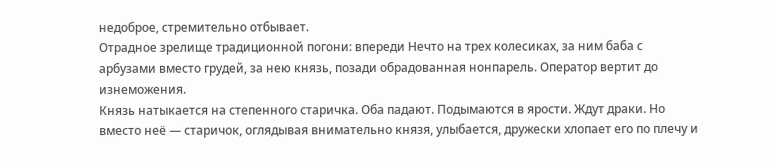недоброе, стремительно отбывает.
Отрадное зрелище традиционной погони: впереди Нечто на трех колесиках, за ним баба с арбузами вместо грудей, за нею князь, позади обрадованная нонпарель. Оператор вертит до изнеможения.
Князь натыкается на степенного старичка. Оба падают. Подымаются в ярости. Ждут драки. Но вместо неё — старичок, оглядывая внимательно князя, улыбается, дружески хлопает его по плечу и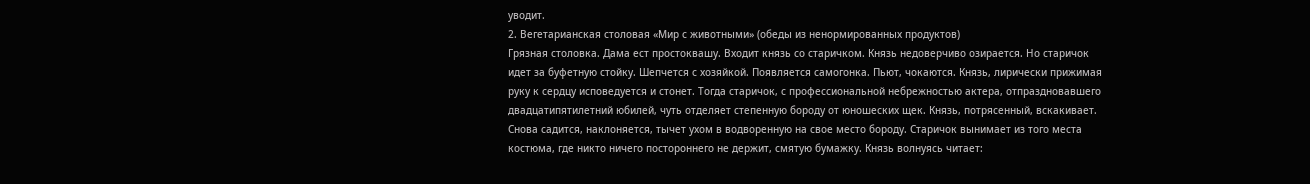уводит.
2. Вегетарианская столовая «Мир с животными» (обеды из ненормированных продуктов)
Грязная столовка. Дама ест простоквашу. Входит князь со старичком. Князь недоверчиво озирается. Но старичок идет за буфетную стойку. Шепчется с хозяйкой. Появляется самогонка. Пьют, чокаются. Князь, лирически прижимая руку к сердцу исповедуется и стонет. Тогда старичок, с профессиональной небрежностью актера, отпраздновавшего двадцатипятилетний юбилей, чуть отделяет степенную бороду от юношеских щек. Князь, потрясенный, вскакивает. Снова садится, наклоняется, тычет ухом в водворенную на свое место бороду. Старичок вынимает из того места костюма, где никто ничего постороннего не держит, смятую бумажку. Князь волнуясь читает: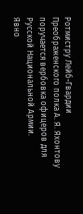Ротмистру Лейб-Гвардии Преображенского полка А. Я. Яхонтову поручается вербовка офицеров для Русской Национальной Армии.
Явно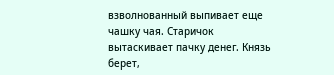взволнованный выпивает еще чашку чая. Старичок вытаскивает пачку денег. Князь берет,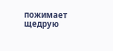пожимает щедрую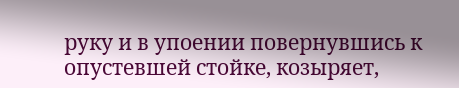руку и в упоении повернувшись к опустевшей стойке, козыряет,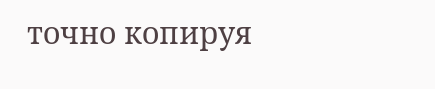точно копируя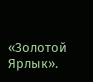«Золотой Ярлык».